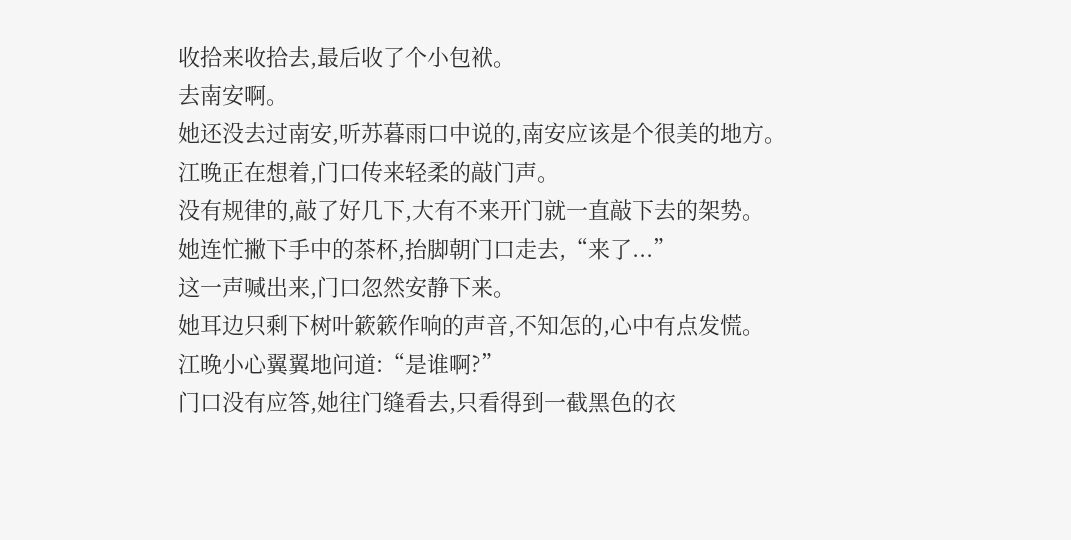收拾来收拾去,最后收了个小包袱。
去南安啊。
她还没去过南安,听苏暮雨口中说的,南安应该是个很美的地方。
江晚正在想着,门口传来轻柔的敲门声。
没有规律的,敲了好几下,大有不来开门就一直敲下去的架势。
她连忙撇下手中的茶杯,抬脚朝门口走去,“来了...”
这一声喊出来,门口忽然安静下来。
她耳边只剩下树叶簌簌作响的声音,不知怎的,心中有点发慌。
江晚小心翼翼地问道:“是谁啊?”
门口没有应答,她往门缝看去,只看得到一截黑色的衣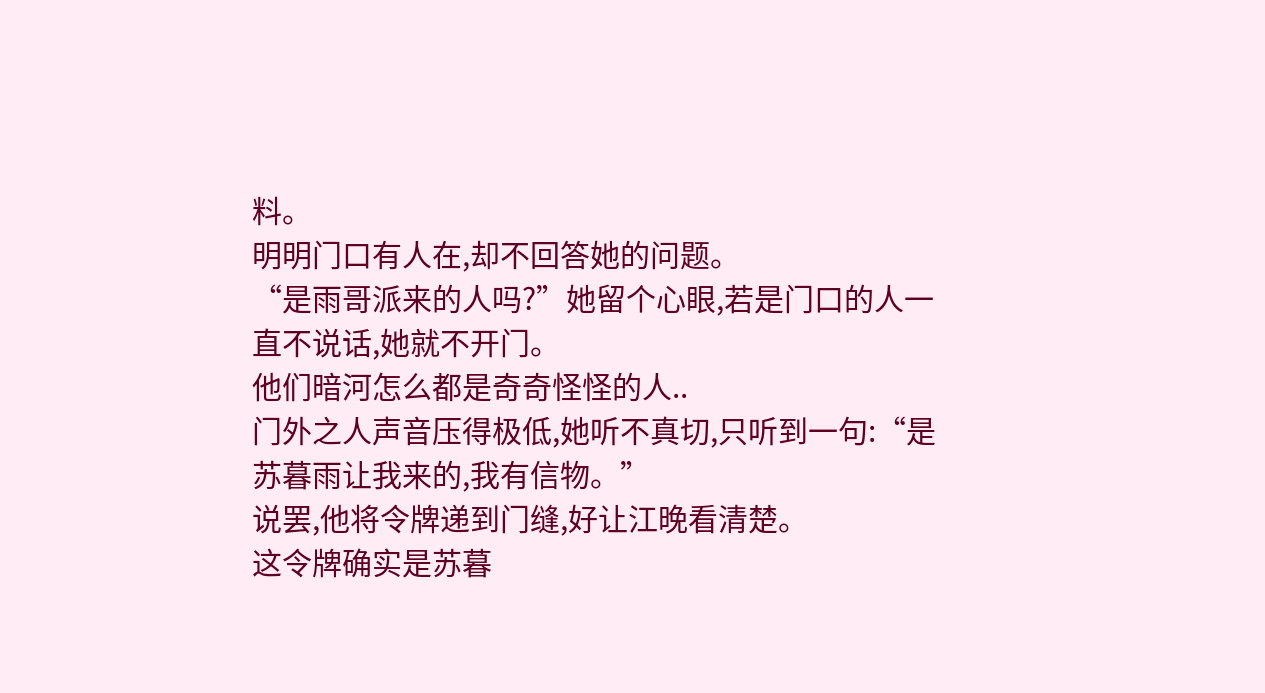料。
明明门口有人在,却不回答她的问题。
“是雨哥派来的人吗?”她留个心眼,若是门口的人一直不说话,她就不开门。
他们暗河怎么都是奇奇怪怪的人..
门外之人声音压得极低,她听不真切,只听到一句:“是苏暮雨让我来的,我有信物。”
说罢,他将令牌递到门缝,好让江晚看清楚。
这令牌确实是苏暮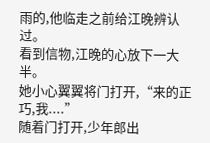雨的,他临走之前给江晚辨认过。
看到信物,江晚的心放下一大半。
她小心翼翼将门打开,“来的正巧,我....”
随着门打开,少年郎出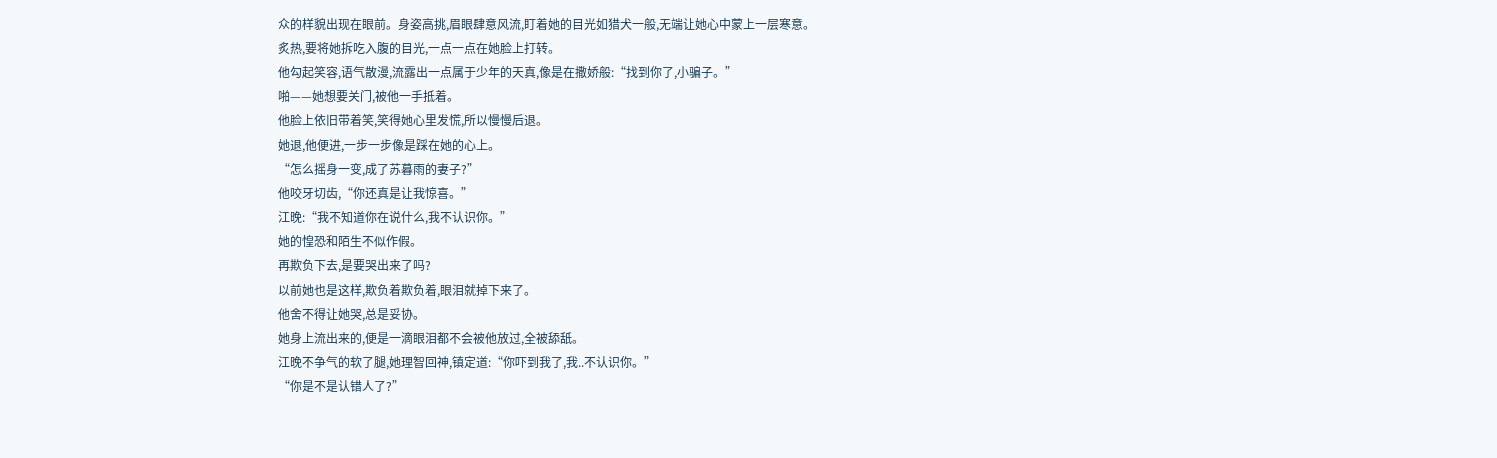众的样貌出现在眼前。身姿高挑,眉眼肆意风流,盯着她的目光如猎犬一般,无端让她心中蒙上一层寒意。
炙热,要将她拆吃入腹的目光,一点一点在她脸上打转。
他勾起笑容,语气散漫,流露出一点属于少年的天真,像是在撒娇般:“找到你了,小骗子。”
啪——她想要关门,被他一手抵着。
他脸上依旧带着笑,笑得她心里发慌,所以慢慢后退。
她退,他便进,一步一步像是踩在她的心上。
“怎么摇身一变,成了苏暮雨的妻子?”
他咬牙切齿,“你还真是让我惊喜。”
江晚:“我不知道你在说什么,我不认识你。”
她的惶恐和陌生不似作假。
再欺负下去,是要哭出来了吗?
以前她也是这样,欺负着欺负着,眼泪就掉下来了。
他舍不得让她哭,总是妥协。
她身上流出来的,便是一滴眼泪都不会被他放过,全被舔舐。
江晚不争气的软了腿,她理智回神,镇定道:“你吓到我了,我..不认识你。”
“你是不是认错人了?”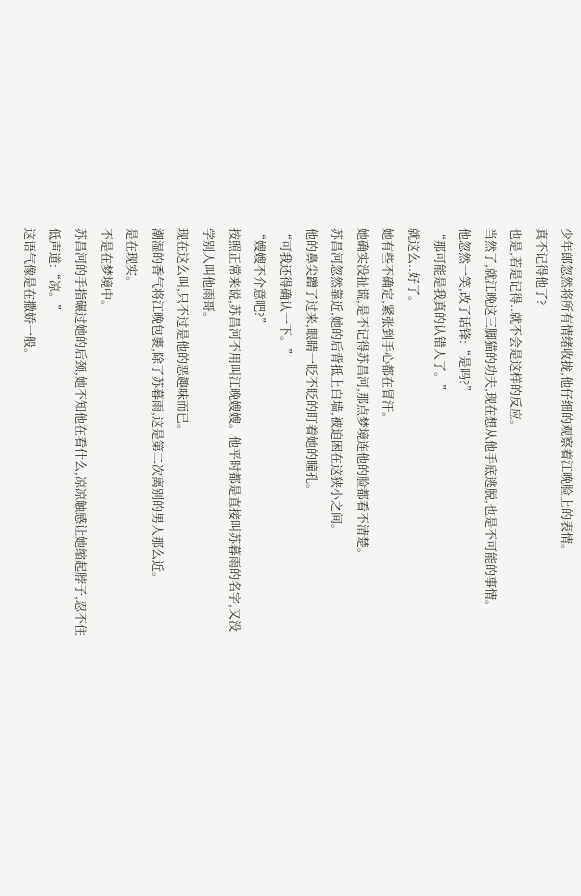少年郎忽然将所有情绪收拢,他仔细的观察着江晚脸上的表情。
真不记得他了?
也是,若是记得..就不会是这样的反应。
当然了,就江晚这三脚猫的功夫,现在想从他手底逃脱,也是不可能的事情。
他忽然一笑,改了话锋:“是吗?”
“那可能是我真的认错人了。”
就这么..好了。
她有些不确定,紧张到手心都在冒汗。
她确实没扯谎,是不记得苏昌河,那点梦境连他的脸都看不清楚。
苏昌河忽然靠近,她的后背抵上白墙,被迫困在这狭小之间。
他的鼻尖蹭了过来,眼睛一眨不眨的盯着她的瞳孔。
“可我还得确认一下。”
“嫂嫂不介意吧?”
按照正常来说,苏昌河不用叫江晚嫂嫂。他平时都是直接叫苏暮雨的名字,又没学别人叫他雨哥。
现在这么叫,只不过是他的恶趣味而已。
潮湿的香气将江晚包裹,除了苏暮雨,这是第二次离别的男人那么近。
是在现实。
不是在梦境中。
苏昌河的手指碾过她的后颈,她不知他在看什么,凉凉触感让她缩起脖子,忍不住低声道:“凉。”
这语气像是在撒娇一般。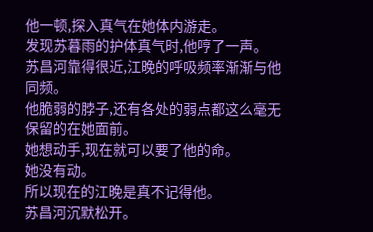他一顿,探入真气在她体内游走。
发现苏暮雨的护体真气时,他哼了一声。
苏昌河靠得很近,江晚的呼吸频率渐渐与他同频。
他脆弱的脖子,还有各处的弱点都这么毫无保留的在她面前。
她想动手,现在就可以要了他的命。
她没有动。
所以现在的江晚是真不记得他。
苏昌河沉默松开。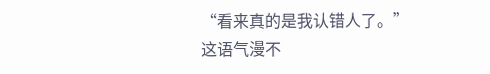“看来真的是我认错人了。”
这语气漫不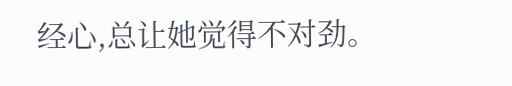经心,总让她觉得不对劲。